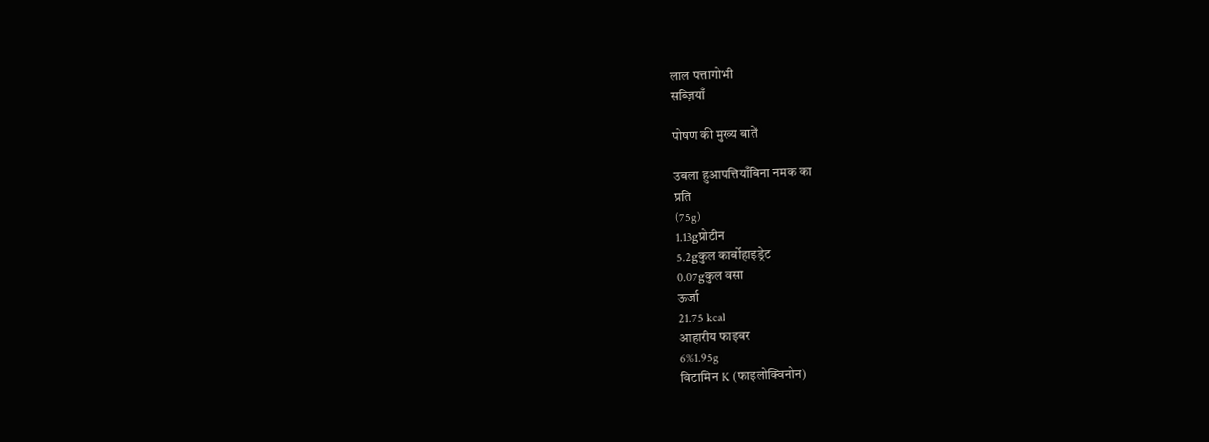लाल पत्तागोभी
सब्ज़ियाँ

पोषण की मुख्य बातें

उबला हुआपत्तियाँबिना नमक का
प्रति
(75g)
1.13gप्रोटीन
5.2gकुल कार्बोहाइड्रेट
0.07gकुल वसा
ऊर्जा
21.75 kcal
आहारीय फाइबर
6%1.95g
विटामिन K (फाइलोक्विनोन)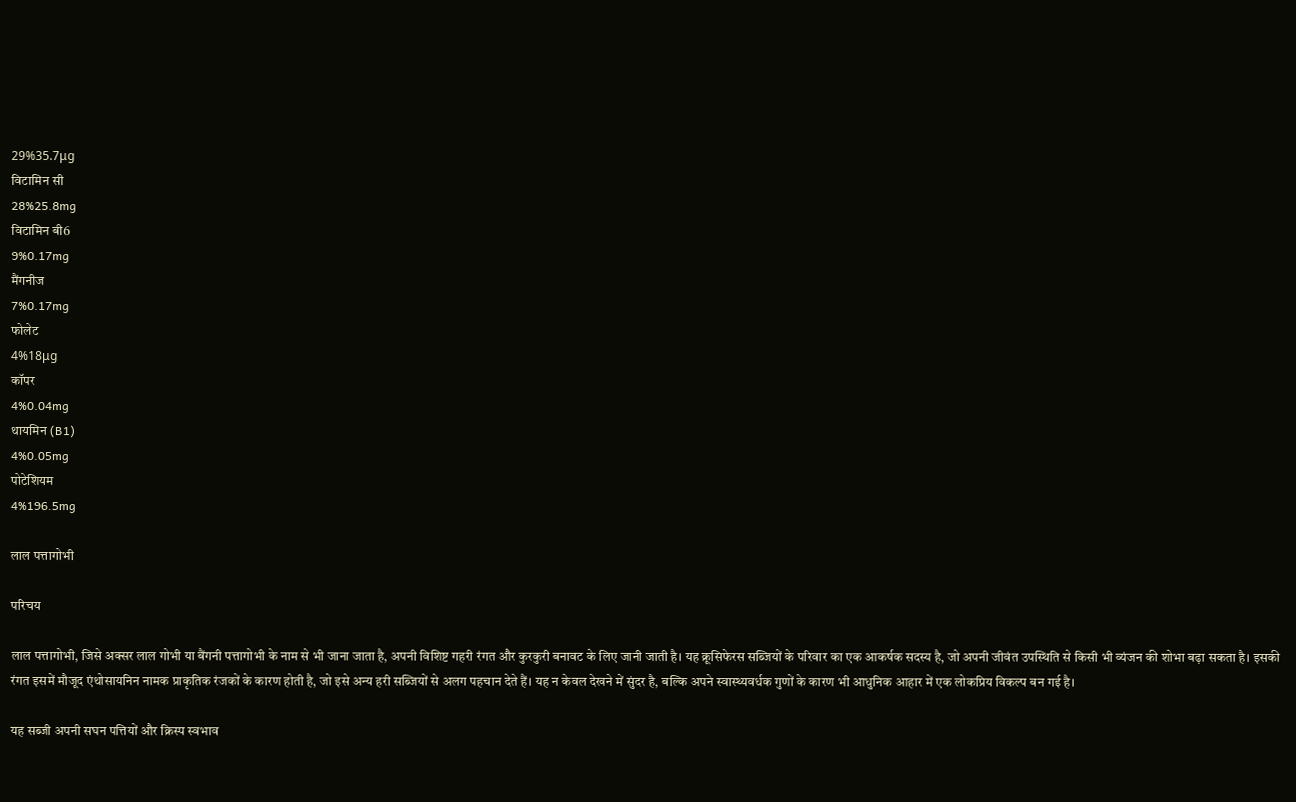29%35.7μg
विटामिन सी
28%25.8mg
विटामिन बी6
9%0.17mg
मैंगनीज
7%0.17mg
फोलेट
4%18μg
कॉपर
4%0.04mg
थायमिन (B1)
4%0.05mg
पोटेशियम
4%196.5mg

लाल पत्तागोभी

परिचय

लाल पत्तागोभी, जिसे अक्सर लाल गोभी या बैंगनी पत्तागोभी के नाम से भी जाना जाता है, अपनी विशिष्ट गहरी रंगत और कुरकुरी बनावट के लिए जानी जाती है। यह क्रूसिफेरस सब्जियों के परिवार का एक आकर्षक सदस्य है, जो अपनी जीवंत उपस्थिति से किसी भी व्यंजन की शोभा बढ़ा सकता है। इसकी रंगत इसमें मौजूद एंथोसायनिन नामक प्राकृतिक रंजकों के कारण होती है, जो इसे अन्य हरी सब्जियों से अलग पहचान देते हैं। यह न केवल देखने में सुंदर है, बल्कि अपने स्वास्थ्यवर्धक गुणों के कारण भी आधुनिक आहार में एक लोकप्रिय विकल्प बन गई है।

यह सब्जी अपनी सघन पत्तियों और क्रिस्प स्वभाव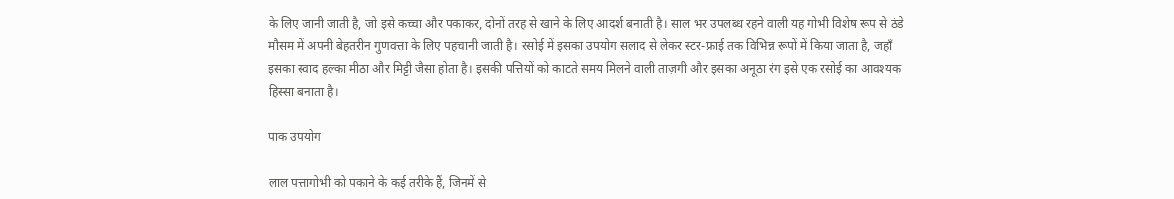के लिए जानी जाती है, जो इसे कच्चा और पकाकर, दोनों तरह से खाने के लिए आदर्श बनाती है। साल भर उपलब्ध रहने वाली यह गोभी विशेष रूप से ठंडे मौसम में अपनी बेहतरीन गुणवत्ता के लिए पहचानी जाती है। रसोई में इसका उपयोग सलाद से लेकर स्टर-फ्राई तक विभिन्न रूपों में किया जाता है, जहाँ इसका स्वाद हल्का मीठा और मिट्टी जैसा होता है। इसकी पत्तियों को काटते समय मिलने वाली ताज़गी और इसका अनूठा रंग इसे एक रसोई का आवश्यक हिस्सा बनाता है।

पाक उपयोग

लाल पत्तागोभी को पकाने के कई तरीके हैं, जिनमें से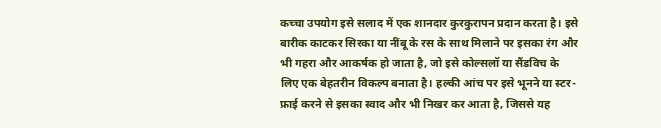कच्चा उपयोग इसे सलाद में एक शानदार कुरकुरापन प्रदान करता है। इसे बारीक काटकर सिरका या नींबू के रस के साथ मिलाने पर इसका रंग और भी गहरा और आकर्षक हो जाता है, जो इसे कोल्सलॉ या सैंडविच के लिए एक बेहतरीन विकल्प बनाता है। हल्की आंच पर इसे भूनने या स्टर-फ्राई करने से इसका स्वाद और भी निखर कर आता है, जिससे यह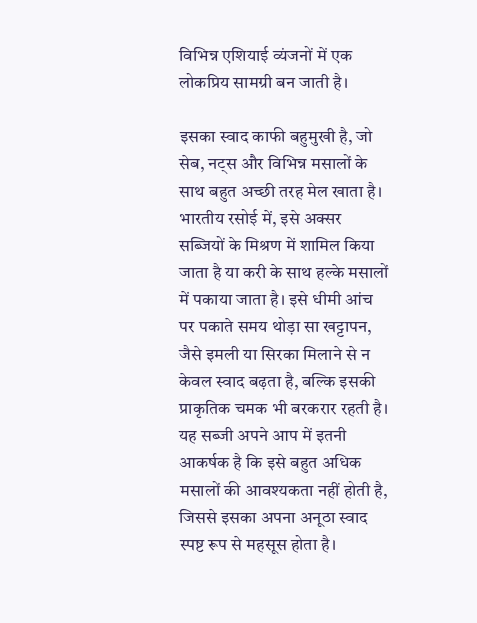विभिन्न एशियाई व्यंजनों में एक लोकप्रिय सामग्री बन जाती है।

इसका स्वाद काफी बहुमुखी है, जो सेब, नट्स और विभिन्न मसालों के साथ बहुत अच्छी तरह मेल खाता है। भारतीय रसोई में, इसे अक्सर सब्जियों के मिश्रण में शामिल किया जाता है या करी के साथ हल्के मसालों में पकाया जाता है। इसे धीमी आंच पर पकाते समय थोड़ा सा खट्टापन, जैसे इमली या सिरका मिलाने से न केवल स्वाद बढ़ता है, बल्कि इसकी प्राकृतिक चमक भी बरकरार रहती है। यह सब्जी अपने आप में इतनी आकर्षक है कि इसे बहुत अधिक मसालों की आवश्यकता नहीं होती है, जिससे इसका अपना अनूठा स्वाद स्पष्ट रूप से महसूस होता है।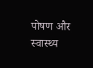पोषण और स्वास्थ्य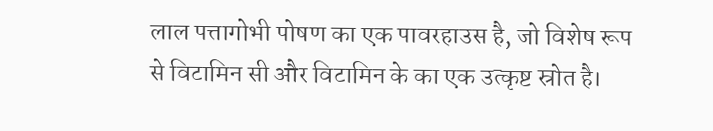लाल पत्तागोभी पोषण का एक पावरहाउस है, जो विशेष रूप से विटामिन सी और विटामिन के का एक उत्कृष्ट स्रोत है।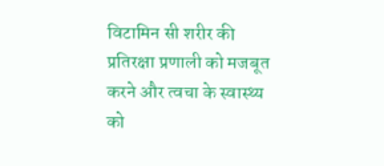विटामिन सी शरीर की प्रतिरक्षा प्रणाली को मजबूत करने और त्वचा के स्वास्थ्य को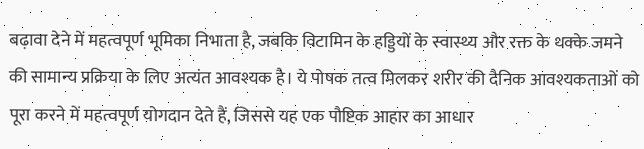बढ़ावा देने में महत्वपूर्ण भूमिका निभाता है, जबकि विटामिन के हड्डियों के स्वास्थ्य और रक्त के थक्के जमने की सामान्य प्रक्रिया के लिए अत्यंत आवश्यक है। ये पोषक तत्व मिलकर शरीर की दैनिक आवश्यकताओं को पूरा करने में महत्वपूर्ण योगदान देते हैं, जिससे यह एक पौष्टिक आहार का आधार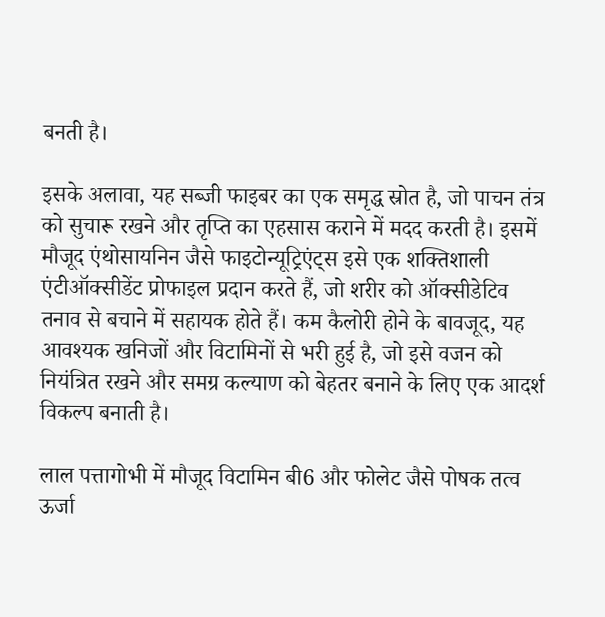बनती है।

इसके अलावा, यह सब्जी फाइबर का एक समृद्ध स्रोत है, जो पाचन तंत्र को सुचारू रखने और तृप्ति का एहसास कराने में मदद करती है। इसमें मौजूद एंथोसायनिन जैसे फाइटोन्यूट्रिएंट्स इसे एक शक्तिशाली एंटीऑक्सीडेंट प्रोफाइल प्रदान करते हैं, जो शरीर को ऑक्सीडेटिव तनाव से बचाने में सहायक होते हैं। कम कैलोरी होने के बावजूद, यह आवश्यक खनिजों और विटामिनों से भरी हुई है, जो इसे वजन को नियंत्रित रखने और समग्र कल्याण को बेहतर बनाने के लिए एक आदर्श विकल्प बनाती है।

लाल पत्तागोभी में मौजूद विटामिन बी6 और फोलेट जैसे पोषक तत्व ऊर्जा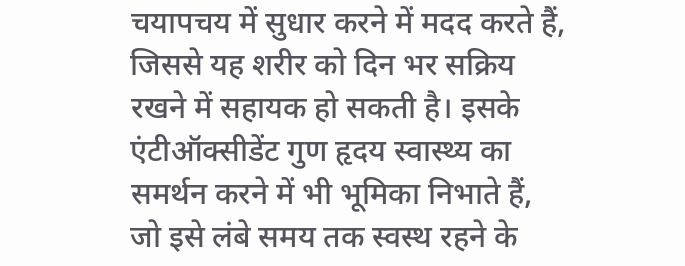चयापचय में सुधार करने में मदद करते हैं, जिससे यह शरीर को दिन भर सक्रिय रखने में सहायक हो सकती है। इसके एंटीऑक्सीडेंट गुण हृदय स्वास्थ्य का समर्थन करने में भी भूमिका निभाते हैं, जो इसे लंबे समय तक स्वस्थ रहने के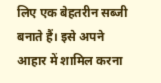लिए एक बेहतरीन सब्जी बनाते हैं। इसे अपने आहार में शामिल करना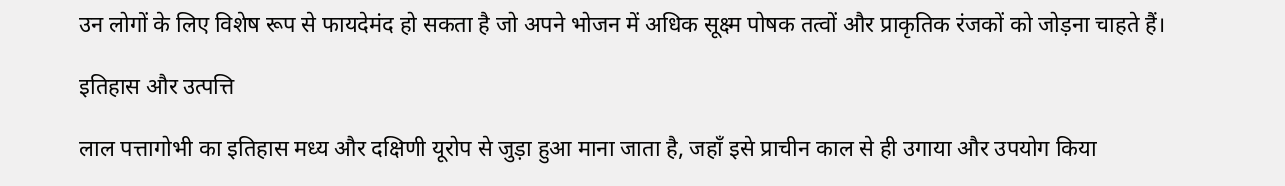उन लोगों के लिए विशेष रूप से फायदेमंद हो सकता है जो अपने भोजन में अधिक सूक्ष्म पोषक तत्वों और प्राकृतिक रंजकों को जोड़ना चाहते हैं।

इतिहास और उत्पत्ति

लाल पत्तागोभी का इतिहास मध्य और दक्षिणी यूरोप से जुड़ा हुआ माना जाता है, जहाँ इसे प्राचीन काल से ही उगाया और उपयोग किया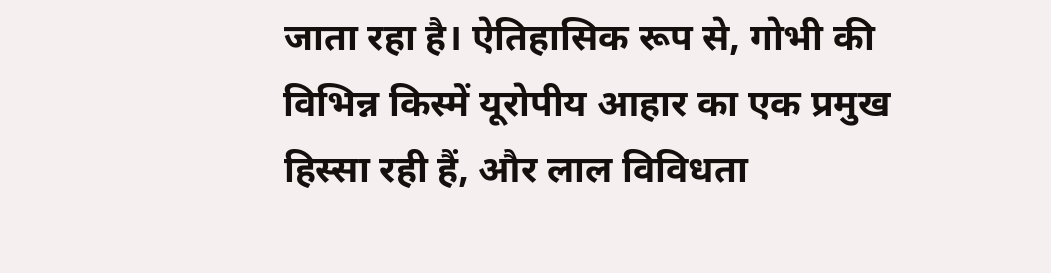जाता रहा है। ऐतिहासिक रूप से, गोभी की विभिन्न किस्में यूरोपीय आहार का एक प्रमुख हिस्सा रही हैं, और लाल विविधता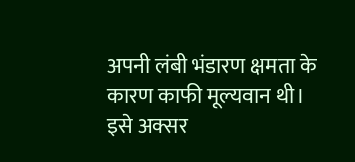अपनी लंबी भंडारण क्षमता के कारण काफी मूल्यवान थी। इसे अक्सर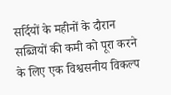सर्दियों के महीनों के दौरान सब्जियों की कमी को पूरा करने के लिए एक विश्वसनीय विकल्प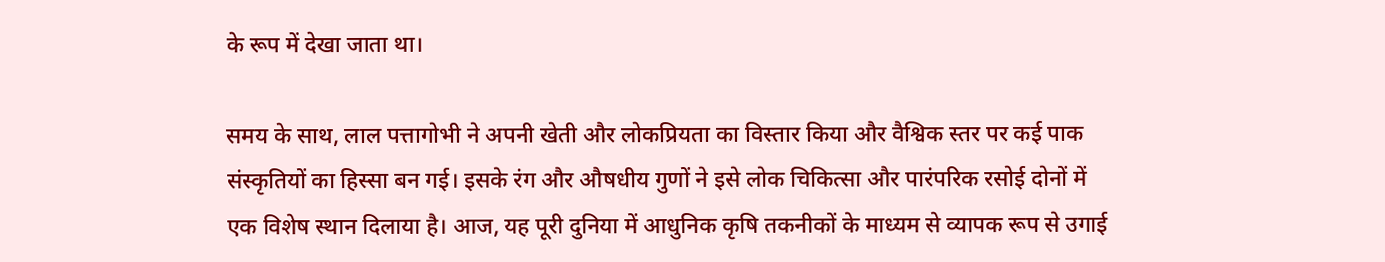के रूप में देखा जाता था।

समय के साथ, लाल पत्तागोभी ने अपनी खेती और लोकप्रियता का विस्तार किया और वैश्विक स्तर पर कई पाक संस्कृतियों का हिस्सा बन गई। इसके रंग और औषधीय गुणों ने इसे लोक चिकित्सा और पारंपरिक रसोई दोनों में एक विशेष स्थान दिलाया है। आज, यह पूरी दुनिया में आधुनिक कृषि तकनीकों के माध्यम से व्यापक रूप से उगाई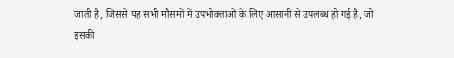जाती है, जिससे यह सभी मौसमों में उपभोक्ताओं के लिए आसानी से उपलब्ध हो गई है, जो इसकी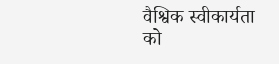वैश्विक स्वीकार्यता को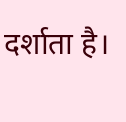दर्शाता है।